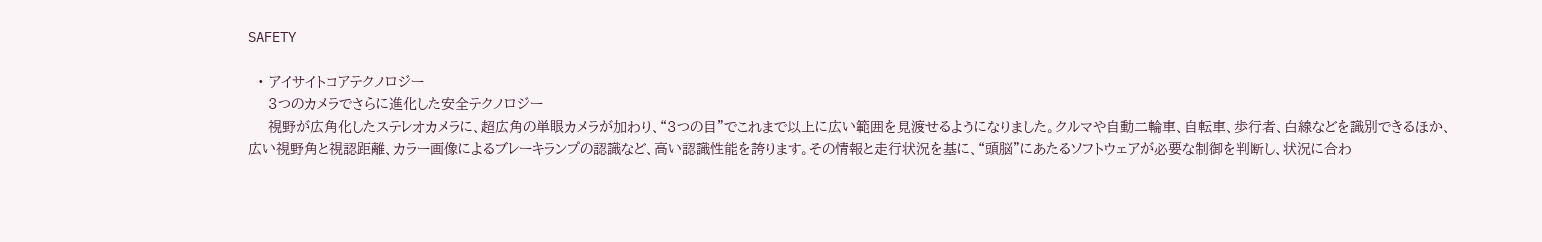SAFETY

  • アイサイトコアテクノロジー
    3つのカメラでさらに進化した安全テクノロジー
    視野が広角化したステレオカメラに、超広角の単眼カメラが加わり、“3つの目”でこれまで以上に広い範囲を見渡せるようになりました。クルマや自動二輪車、自転車、歩行者、白線などを識別できるほか、広い視野角と視認距離、カラー画像によるブレーキランプの認識など、高い認識性能を誇ります。その情報と走行状況を基に、“頭脳”にあたるソフトウェアが必要な制御を判断し、状況に合わ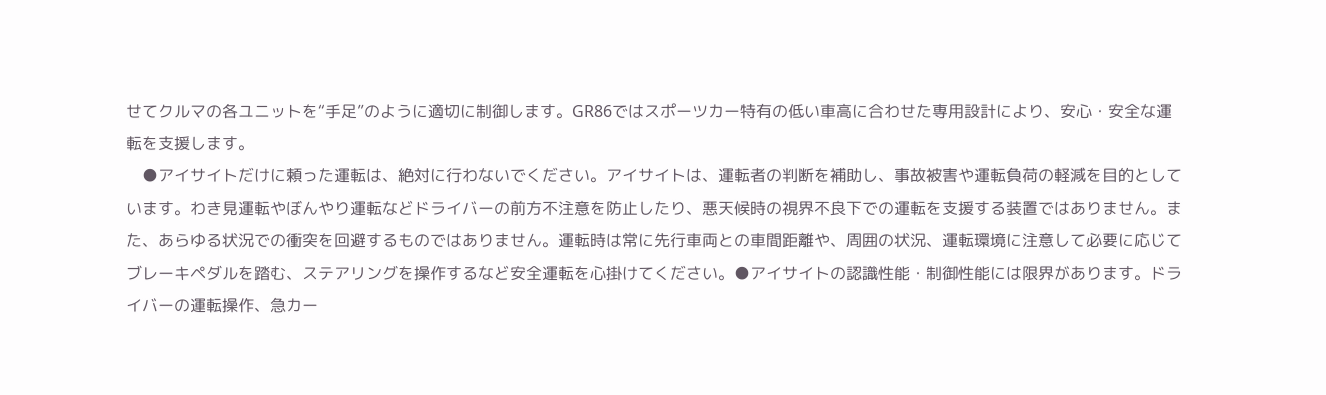せてクルマの各ユニットを“手足”のように適切に制御します。GR86ではスポーツカー特有の低い車高に合わせた専用設計により、安心・安全な運転を支援します。
    ●アイサイトだけに頼った運転は、絶対に行わないでください。アイサイトは、運転者の判断を補助し、事故被害や運転負荷の軽減を目的としています。わき見運転やぼんやり運転などドライバーの前方不注意を防止したり、悪天候時の視界不良下での運転を支援する装置ではありません。また、あらゆる状況での衝突を回避するものではありません。運転時は常に先行車両との車間距離や、周囲の状況、運転環境に注意して必要に応じてブレーキペダルを踏む、ステアリングを操作するなど安全運転を心掛けてください。●アイサイトの認識性能・制御性能には限界があります。ドライバーの運転操作、急カー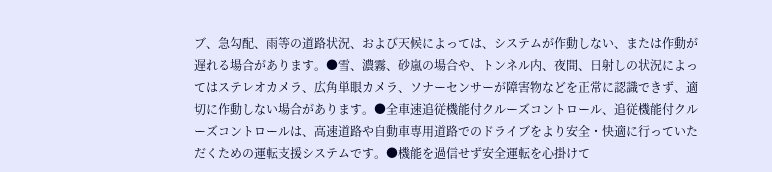ブ、急勾配、雨等の道路状況、および天候によっては、システムが作動しない、または作動が遅れる場合があります。●雪、濃霧、砂嵐の場合や、トンネル内、夜間、日射しの状況によってはステレオカメラ、広角単眼カメラ、ソナーセンサーが障害物などを正常に認識できず、適切に作動しない場合があります。●全車速追従機能付クルーズコントロール、追従機能付クルーズコントロールは、高速道路や自動車専用道路でのドライブをより安全・快適に行っていただくための運転支援システムです。●機能を過信せず安全運転を心掛けて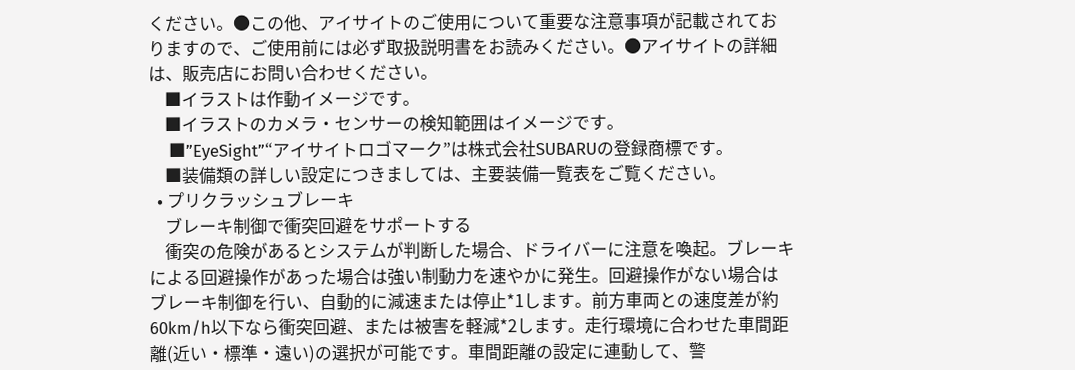ください。●この他、アイサイトのご使用について重要な注意事項が記載されておりますので、ご使用前には必ず取扱説明書をお読みください。●アイサイトの詳細は、販売店にお問い合わせください。
    ■イラストは作動イメージです。
    ■イラストのカメラ・センサーの検知範囲はイメージです。
    ■”EyeSight”“アイサイトロゴマーク”は株式会社SUBARUの登録商標です。
    ■装備類の詳しい設定につきましては、主要装備一覧表をご覧ください。
  • プリクラッシュブレーキ
    ブレーキ制御で衝突回避をサポートする
    衝突の危険があるとシステムが判断した場合、ドライバーに注意を喚起。ブレーキによる回避操作があった場合は強い制動力を速やかに発生。回避操作がない場合はブレーキ制御を行い、自動的に減速または停止*1します。前方車両との速度差が約60km/h以下なら衝突回避、または被害を軽減*2します。走行環境に合わせた車間距離(近い・標準・遠い)の選択が可能です。車間距離の設定に連動して、警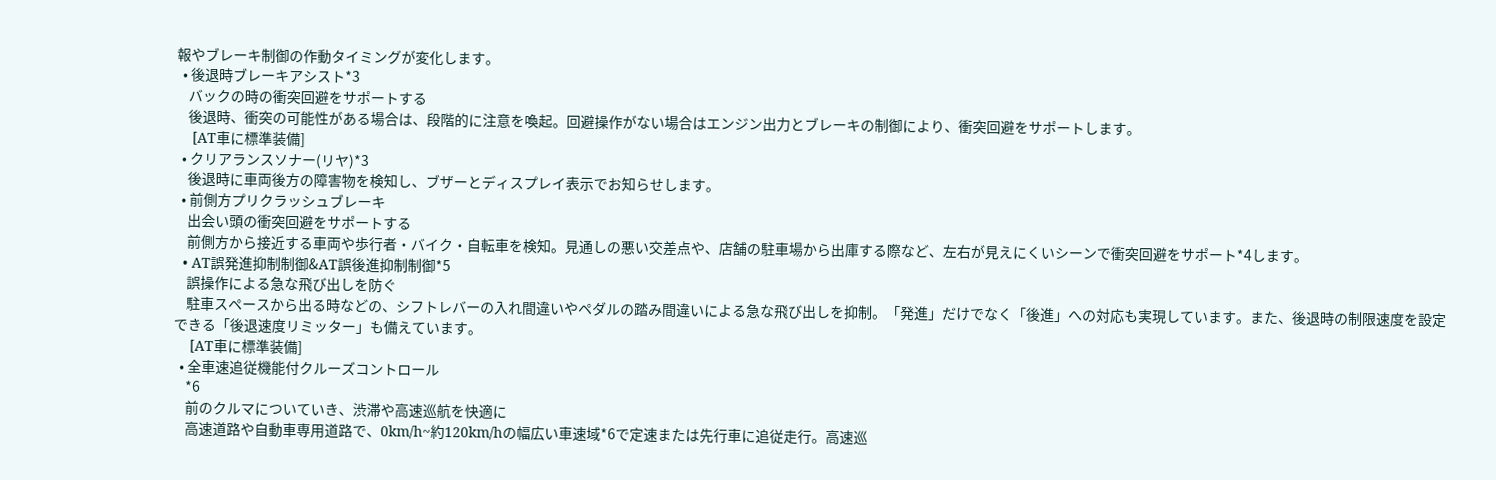報やブレーキ制御の作動タイミングが変化します。
  • 後退時ブレーキアシスト*3
    バックの時の衝突回避をサポートする
    後退時、衝突の可能性がある場合は、段階的に注意を喚起。回避操作がない場合はエンジン出力とブレーキの制御により、衝突回避をサポートします。
    [AT車に標準装備]
  • クリアランスソナー(リヤ)*3
    後退時に車両後方の障害物を検知し、ブザーとディスプレイ表示でお知らせします。
  • 前側方プリクラッシュブレーキ
    出会い頭の衝突回避をサポートする
    前側方から接近する車両や歩行者・バイク・自転車を検知。見通しの悪い交差点や、店舗の駐車場から出庫する際など、左右が見えにくいシーンで衝突回避をサポート*4します。
  • AT誤発進抑制制御&AT誤後進抑制制御*5
    誤操作による急な飛び出しを防ぐ
    駐車スペースから出る時などの、シフトレバーの入れ間違いやペダルの踏み間違いによる急な飛び出しを抑制。「発進」だけでなく「後進」への対応も実現しています。また、後退時の制限速度を設定できる「後退速度リミッター」も備えています。
    [AT車に標準装備]
  • 全車速追従機能付クルーズコントロール
    *6
    前のクルマについていき、渋滞や高速巡航を快適に
    高速道路や自動車専用道路で、0km/h~約120km/hの幅広い車速域*6で定速または先行車に追従走行。高速巡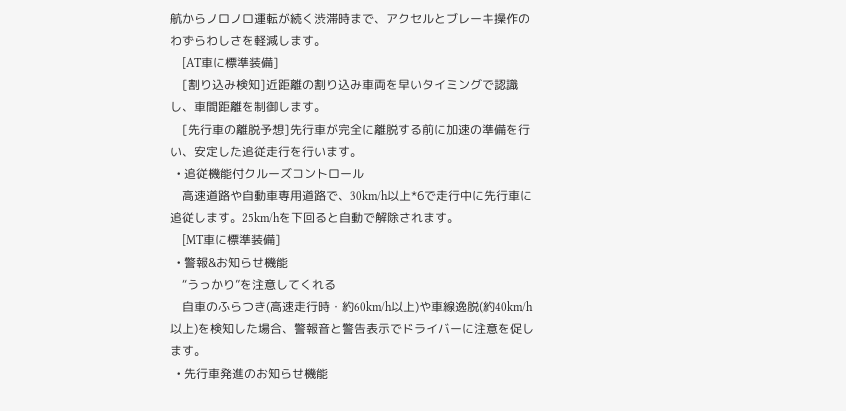航からノロノロ運転が続く渋滞時まで、アクセルとブレーキ操作のわずらわしさを軽減します。
    [AT車に標準装備]
    [割り込み検知]近距離の割り込み車両を早いタイミングで認識し、車間距離を制御します。
    [先行車の離脱予想]先行車が完全に離脱する前に加速の準備を行い、安定した追従走行を行います。
  • 追従機能付クルーズコントロール
    高速道路や自動車専用道路で、30km/h以上*6で走行中に先行車に追従します。25km/hを下回ると自動で解除されます。
    [MT車に標準装備]
  • 警報&お知らせ機能
    “うっかり”を注意してくれる
    自車のふらつき(高速走行時・約60km/h以上)や車線逸脱(約40km/h以上)を検知した場合、警報音と警告表示でドライバーに注意を促します。
  • 先行車発進のお知らせ機能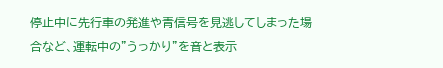停止中に先行車の発進や青信号を見逃してしまった場合など、運転中の"うっかり"を音と表示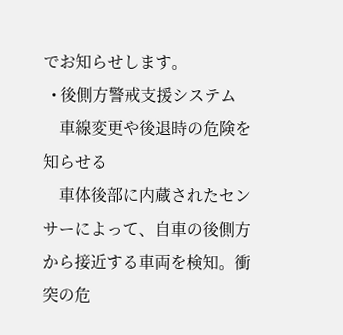でお知らせします。
  • 後側方警戒支援システム
    車線変更や後退時の危険を知らせる
    車体後部に内蔵されたセンサーによって、自車の後側方から接近する車両を検知。衝突の危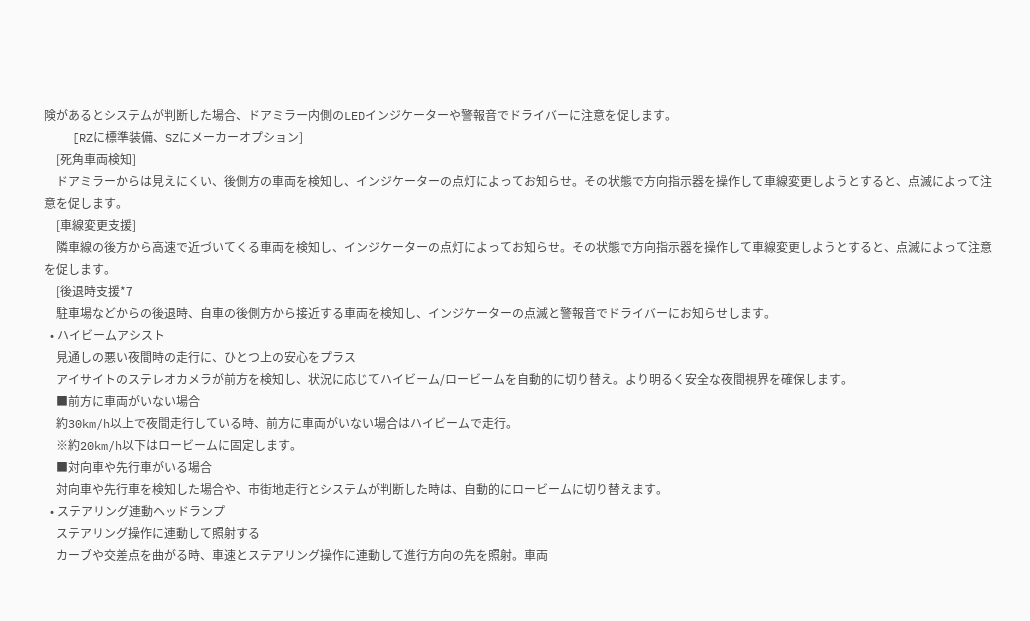険があるとシステムが判断した場合、ドアミラー内側のLEDインジケーターや警報音でドライバーに注意を促します。
    [RZに標準装備、SZにメーカーオプション]
    [死角車両検知]
    ドアミラーからは見えにくい、後側方の車両を検知し、インジケーターの点灯によってお知らせ。その状態で方向指示器を操作して車線変更しようとすると、点滅によって注意を促します。
    [車線変更支援]
    隣車線の後方から高速で近づいてくる車両を検知し、インジケーターの点灯によってお知らせ。その状態で方向指示器を操作して車線変更しようとすると、点滅によって注意を促します。
    [後退時支援*7
    駐車場などからの後退時、自車の後側方から接近する車両を検知し、インジケーターの点滅と警報音でドライバーにお知らせします。
  • ハイビームアシスト
    見通しの悪い夜間時の走行に、ひとつ上の安心をプラス
    アイサイトのステレオカメラが前方を検知し、状況に応じてハイビーム/ロービームを自動的に切り替え。より明るく安全な夜間視界を確保します。
    ■前方に車両がいない場合
    約30km/h以上で夜間走行している時、前方に車両がいない場合はハイビームで走行。
    ※約20km/h以下はロービームに固定します。
    ■対向車や先行車がいる場合
    対向車や先行車を検知した場合や、市街地走行とシステムが判断した時は、自動的にロービームに切り替えます。
  • ステアリング連動ヘッドランプ
    ステアリング操作に連動して照射する
    カーブや交差点を曲がる時、車速とステアリング操作に連動して進行方向の先を照射。車両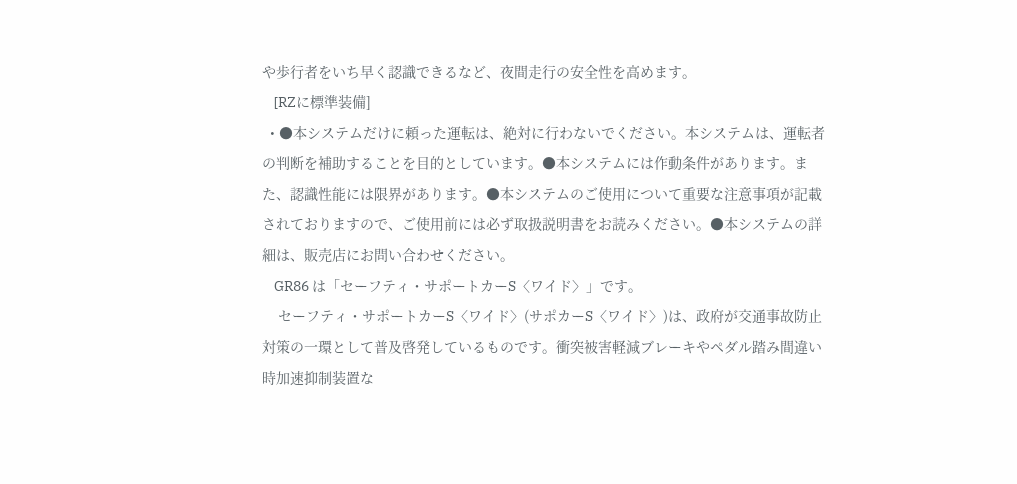や歩行者をいち早く認識できるなど、夜間走行の安全性を高めます。
    [RZに標準装備]
  • ●本システムだけに頼った運転は、絶対に行わないでください。本システムは、運転者の判断を補助することを目的としています。●本システムには作動条件があります。また、認識性能には限界があります。●本システムのご使用について重要な注意事項が記載されておりますので、ご使用前には必ず取扱説明書をお読みください。●本システムの詳細は、販売店にお問い合わせください。
    GR86 は「セーフティ・サポートカーS〈ワイド〉」です。
    セーフティ・サポートカーS〈ワイド〉(サポカーS〈ワイド〉)は、政府が交通事故防止対策の一環として普及啓発しているものです。衝突被害軽減ブレーキやペダル踏み間違い時加速抑制装置な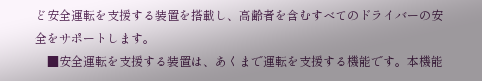ど安全運転を支援する装置を搭載し、高齢者を含むすべてのドライバーの安全をサポートします。
    ■安全運転を支援する装置は、あくまで運転を支援する機能です。本機能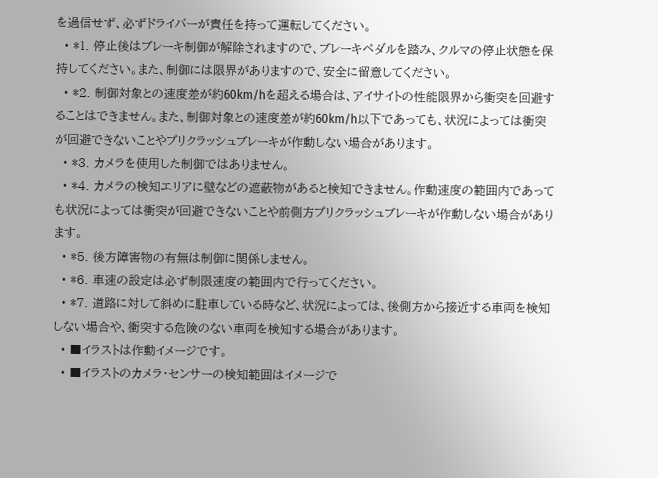を過信せず、必ずドライバーが責任を持って運転してください。
  • *1. 停止後はブレーキ制御が解除されますので、ブレーキペダルを踏み、クルマの停止状態を保持してください。また、制御には限界がありますので、安全に留意してください。
  • *2. 制御対象との速度差が約60km/hを超える場合は、アイサイトの性能限界から衝突を回避することはできません。また、制御対象との速度差が約60km/h以下であっても、状況によっては衝突が回避できないことやプリクラッシュブレーキが作動しない場合があります。
  • *3. カメラを使用した制御ではありません。
  • *4. カメラの検知エリアに壁などの遮蔽物があると検知できません。作動速度の範囲内であっても状況によっては衝突が回避できないことや前側方プリクラッシュブレーキが作動しない場合があります。
  • *5. 後方障害物の有無は制御に関係しません。
  • *6. 車速の設定は必ず制限速度の範囲内で行ってください。
  • *7. 道路に対して斜めに駐車している時など、状況によっては、後側方から接近する車両を検知しない場合や、衝突する危険のない車両を検知する場合があります。
  • ■イラストは作動イメージです。
  • ■イラストのカメラ・センサーの検知範囲はイメージで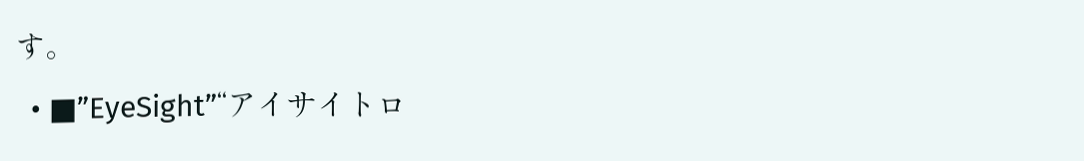す。
  • ■”EyeSight”“アイサイトロ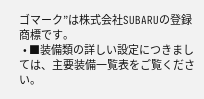ゴマーク”は株式会社SUBARUの登録商標です。
  • ■装備類の詳しい設定につきましては、主要装備一覧表をご覧ください。